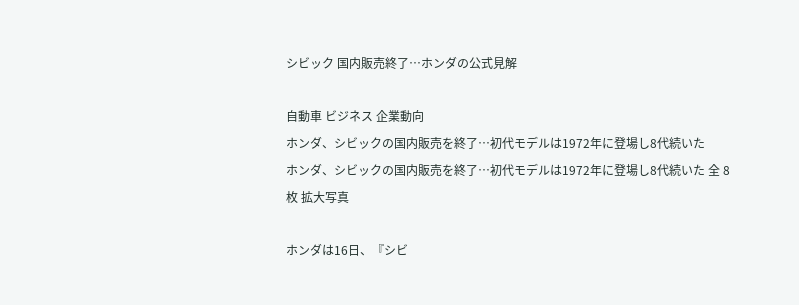シビック 国内販売終了…ホンダの公式見解

自動車 ビジネス 企業動向
ホンダ、シビックの国内販売を終了…初代モデルは1972年に登場し8代続いた
ホンダ、シビックの国内販売を終了…初代モデルは1972年に登場し8代続いた 全 8 枚 拡大写真

ホンダは16日、『シビ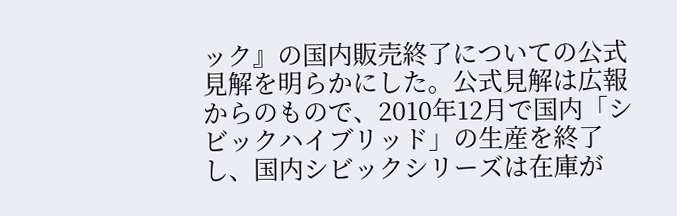ック』の国内販売終了についての公式見解を明らかにした。公式見解は広報からのもので、2010年12月で国内「シビックハイブリッド」の生産を終了し、国内シビックシリーズは在庫が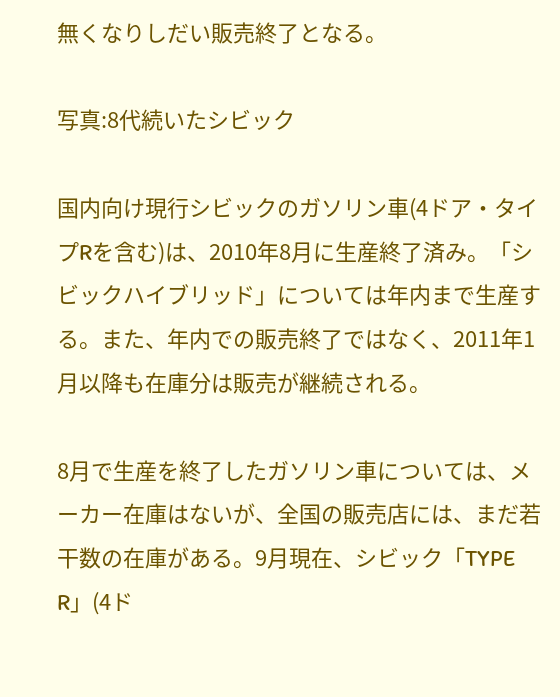無くなりしだい販売終了となる。

写真:8代続いたシビック

国内向け現行シビックのガソリン車(4ドア・タイプRを含む)は、2010年8月に生産終了済み。「シビックハイブリッド」については年内まで生産する。また、年内での販売終了ではなく、2011年1月以降も在庫分は販売が継続される。

8月で生産を終了したガソリン車については、メーカー在庫はないが、全国の販売店には、まだ若干数の在庫がある。9月現在、シビック「TYPE R」(4ド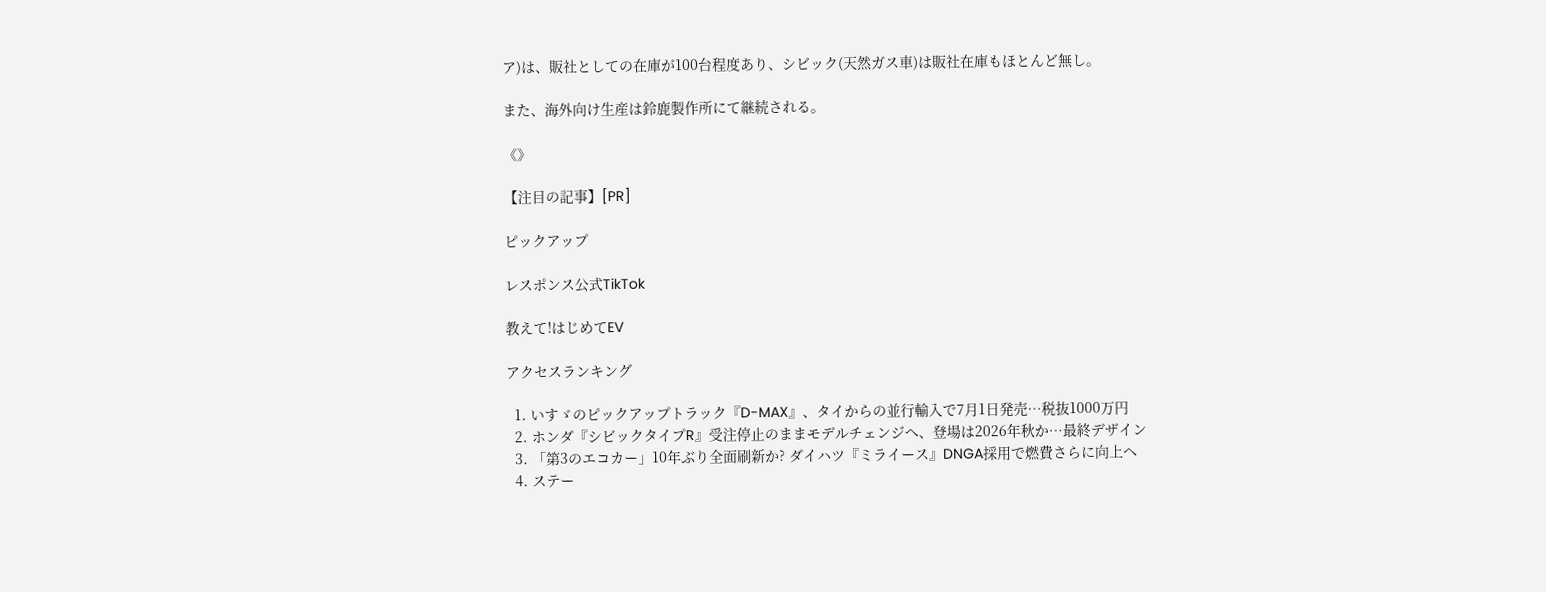ア)は、販社としての在庫が100台程度あり、シビック(天然ガス車)は販社在庫もほとんど無し。

また、海外向け生産は鈴鹿製作所にて継続される。

《》

【注目の記事】[PR]

ピックアップ

レスポンス公式TikTok

教えて!はじめてEV

アクセスランキング

  1. いすゞのピックアップトラック『D-MAX』、タイからの並行輸入で7月1日発売…税抜1000万円
  2. ホンダ『シビックタイプR』受注停止のままモデルチェンジへ、登場は2026年秋か…最終デザイン
  3. 「第3のエコカー」10年ぶり全面刷新か? ダイハツ『ミライース』DNGA採用で燃費さらに向上へ
  4. ステー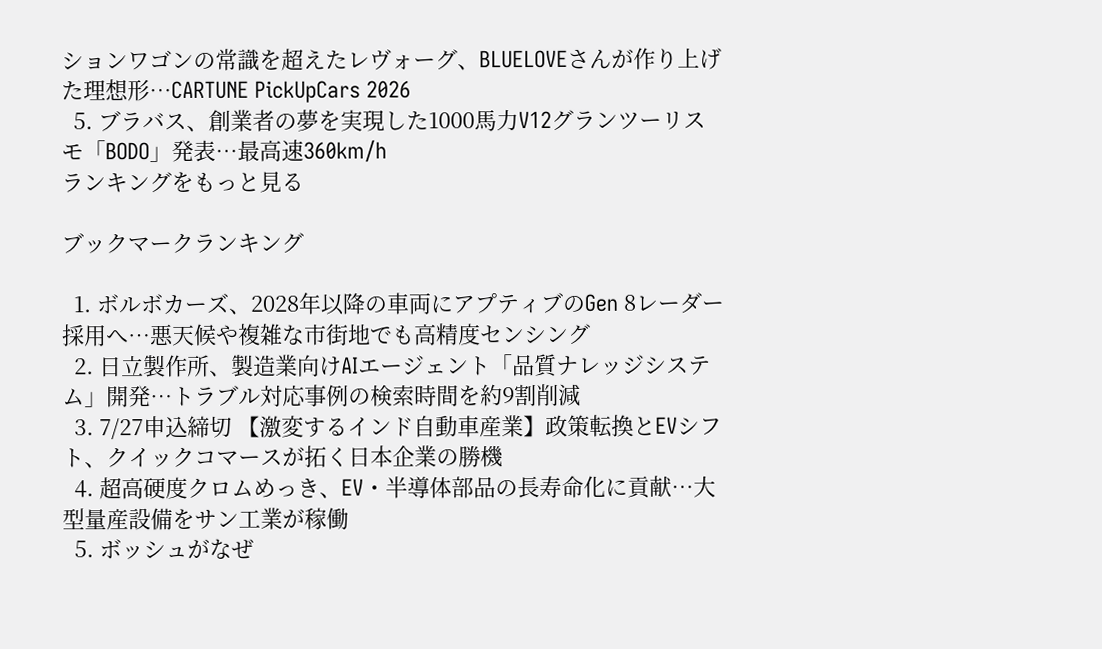ションワゴンの常識を超えたレヴォーグ、BLUELOVEさんが作り上げた理想形…CARTUNE PickUpCars 2026
  5. ブラバス、創業者の夢を実現した1000馬力V12グランツーリスモ「BODO」発表…最高速360km/h
ランキングをもっと見る

ブックマークランキング

  1. ボルボカーズ、2028年以降の車両にアプティブのGen 8レーダー採用へ…悪天候や複雑な市街地でも高精度センシング
  2. 日立製作所、製造業向けAIエージェント「品質ナレッジシステム」開発…トラブル対応事例の検索時間を約9割削減
  3. 7/27申込締切 【激変するインド自動車産業】政策転換とEVシフト、クイックコマースが拓く日本企業の勝機
  4. 超高硬度クロムめっき、EV・半導体部品の長寿命化に貢献…大型量産設備をサン工業が稼働
  5. ボッシュがなぜ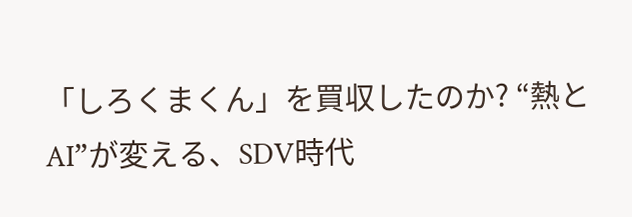「しろくまくん」を買収したのか? “熱とAI”が変える、SDV時代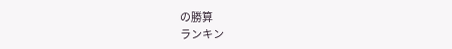の勝算
ランキン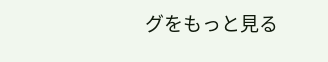グをもっと見る